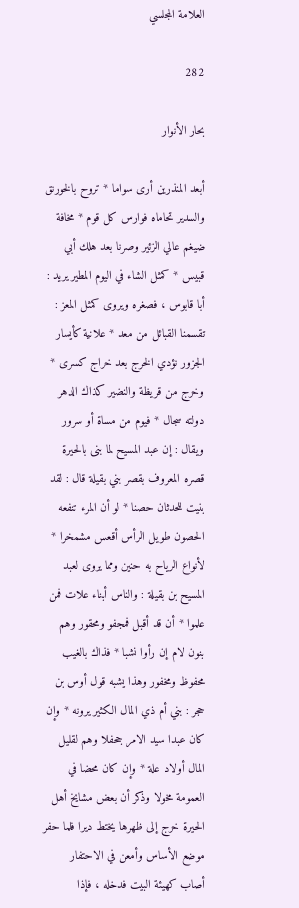العلامة المجلسي

282

بحار الأنوار

أبعد المنذرين أرى سواما * تروح بالخورنق والسدير تحاماه فوارس كل قوم * مخافة ضيغم عالي الزئير وصرنا بعد هلك أبي قبيس * كمثل الشاء في اليوم المطير يريد : أبا قابوس ، فصغره ويروى كمثل المعز : تقسمنا القبائل من معد * علانية كأيسار الجزور نؤدي الخرج بعد خراج كسرى * وخرج من قريظة والنضير كذاك الدهر دولته سجال * فيوم من مساة أو سرور ويقال : إن عبد المسيح لما بنى بالحيرة قصره المعروف بقصر بني بقيلة قال : لقد بنيت للحدثان حصنا * لو أن المرء تنفعه الحصون طويل الرأس أقعس مشمخرا * لأنواع الرياح به حنين ومما يروى لعبد المسيح بن بقيلة : والناس أبناء علات فمن علموا * أن قد أقبل فمجفو ومحقور وهم بنون لام إن رأوا نشبا * فذاك بالغيب محفوظ ومخفور وهذا يشبه قول أوس بن حجر : بني أم ذي المال الكثير يرونه * وإن كان عبدا سيد الامر جحفلا وهم لقليل المال أولاد علة * وإن كان محضا في العمومة مخولا وذكر أن بعض مشايخ أهل الحيرة خرج إلى ظهرها يختط ديرا فلما حفر موضع الأساس وأمعن في الاحتفار أصاب كهيئة البيت فدخله ، فإذا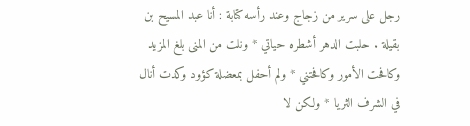رجل على سرير من زجاج وعند رأسه كتابة : أنا عبد المسيح بن بقيلة . حلبت الدهر أشطره حياتي * ونلت من المنى بلغ المزيد وكافحت الأمور وكافحتني * ولم أحفل بمعضلة كؤود وكدت أنال في الشرف الثريا * ولكن لا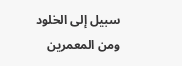سبيل إلى الخلود ومن المعمرين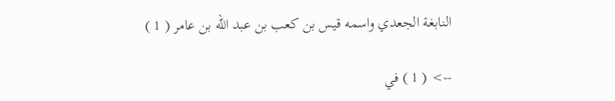النابغة الجعدي واسمه قيس بن كعب بن عبد الله بن عامر ( 1 )

--> ( 1 ) في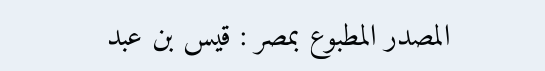المصدر المطبوع بمصر : قيس بن عبد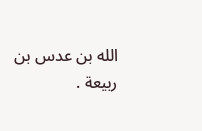الله بن عدس بن ربيعة .